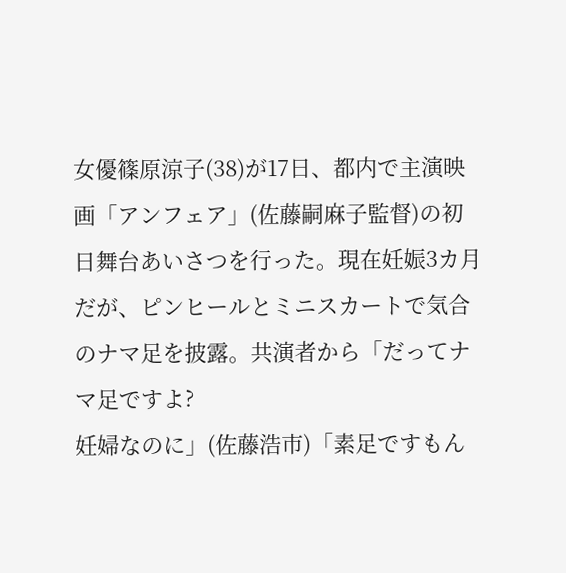女優篠原涼子(38)が17日、都内で主演映画「アンフェア」(佐藤嗣麻子監督)の初日舞台あいさつを行った。現在妊娠3カ月だが、ピンヒールとミニスカートで気合のナマ足を披露。共演者から「だってナマ足ですよ?
妊婦なのに」(佐藤浩市)「素足ですもん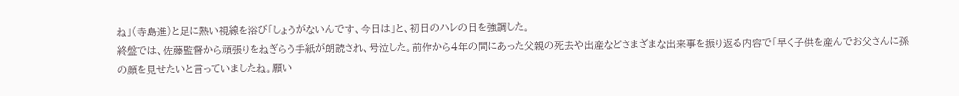ね」(寺島進)と足に熱い視線を浴び「しょうがないんです、今日は」と、初日のハレの日を強調した。
終盤では、佐藤監督から頑張りをねぎらう手紙が朗読され、号泣した。前作から4年の間にあった父親の死去や出産などさまざまな出来事を振り返る内容で「早く子供を産んでお父さんに孫の顔を見せたいと言っていましたね。願い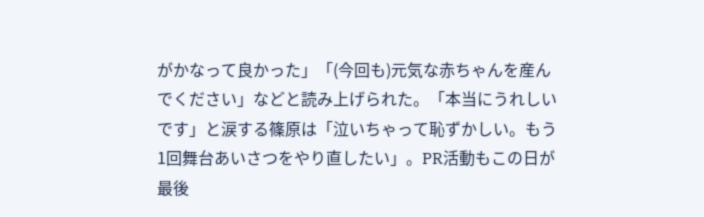がかなって良かった」「(今回も)元気な赤ちゃんを産んでください」などと読み上げられた。「本当にうれしいです」と涙する篠原は「泣いちゃって恥ずかしい。もう1回舞台あいさつをやり直したい」。PR活動もこの日が最後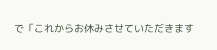で「これからお休みさせていただきます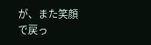が、また笑顔で戻っ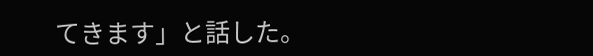てきます」と話した。